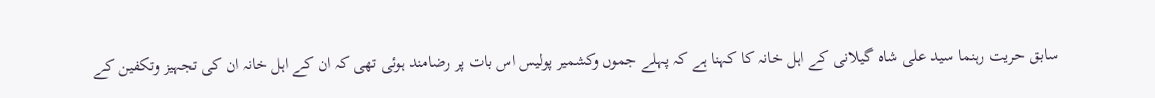سابق حریت رہنما سید علی شاہ گیلانی کے اہل خانہ کا کہنا ہے کہ پہلے جموں وکشمیر پولیس اس بات پر رضامند ہوئی تھی کہ ان کے اہل خانہ ان کی تجہیز وتکفین کے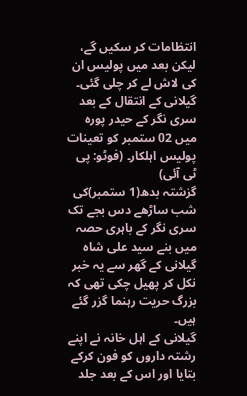انتظامات کر سکیں گے، لیکن بعد میں پولیس ان کی لاش لے کر چلی گئی۔
گیلانی کے انتقال کے بعد سری نگر کے حیدر پورہ میں 02 ستمبر کو تعینات پولیس اہلکار۔ (فوٹو: پی ٹی آئی)
گزشتہ بدھ(1 ستمبر)کی شب ساڑھے دس بجے تک سری نگر کے باہری حصہ میں بنے سید علی شاہ گیلانی کے گھر سے یہ خبر نکل کر پھیل چکی تھی کہ بزرگ حریت رہنما گزر گئے ہیں۔
گیلانی کے اہل خانہ نے اپنے رشتہ داروں کو فون کرکے بتایا اور اس کے بعد جلد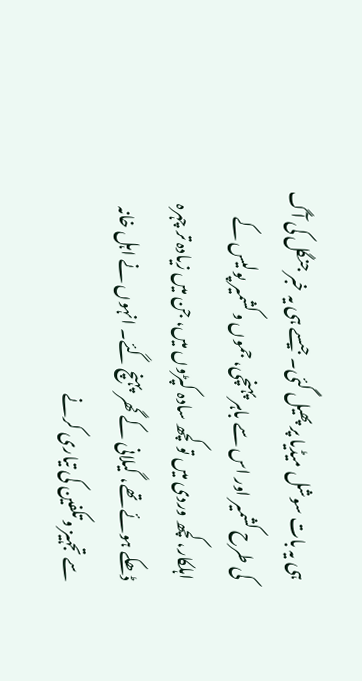ہی یہ بات سوشل میڈیا پر پھیل گئی۔ جیسے ہی یہ خبر جنگل کی آگ کی طرح کشمیر اور اس سے باہر پہنچی، جموں وکشمیر پولیس کے اہلکار، کچھ وردی میں تو کچھ سادہ کپڑوں میں، جن میں زیادہ تر چہرہ ڈھکے ہوئے تھے، گیلانی کے گھر پہنچ گئے۔ انہوں نے اہل خانہ سے تجہیز وتکفین کی تیاری کرنے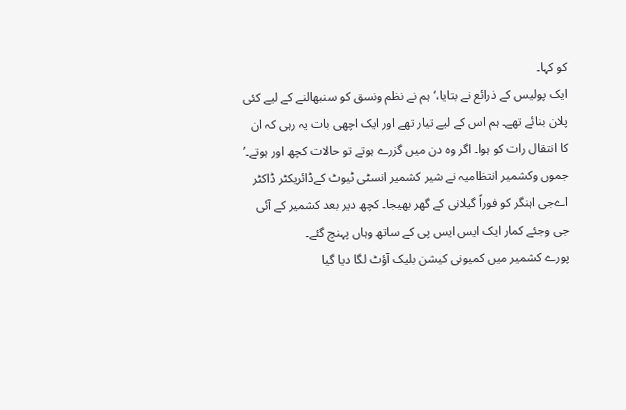کو کہا۔
ایک پولیس کے ذرائع نے بتایا،‘ہم نے نظم ونسق کو سنبھالنے کے لیے کئی پلان بنائے تھے۔ ہم اس کے لیے تیار تھے اور ایک اچھی بات یہ رہی کہ ان کا انتقال رات کو ہوا۔ اگر وہ دن میں گزرے ہوتے تو حالات کچھ اور ہوتے۔’
جموں وکشمیر انتظامیہ نے شیر کشمیر انسٹی ٹیوٹ کےڈائریکٹر ڈاکٹر اےجی اہنگر کو فوراً گیلانی کے گھر بھیجا۔ کچھ دیر بعد کشمیر کے آئی جی وجئے کمار ایک ایس ایس پی کے ساتھ وہاں پہنچ گئے۔
پورے کشمیر میں کمیونی کیشن بلیک آؤٹ لگا دیا گیا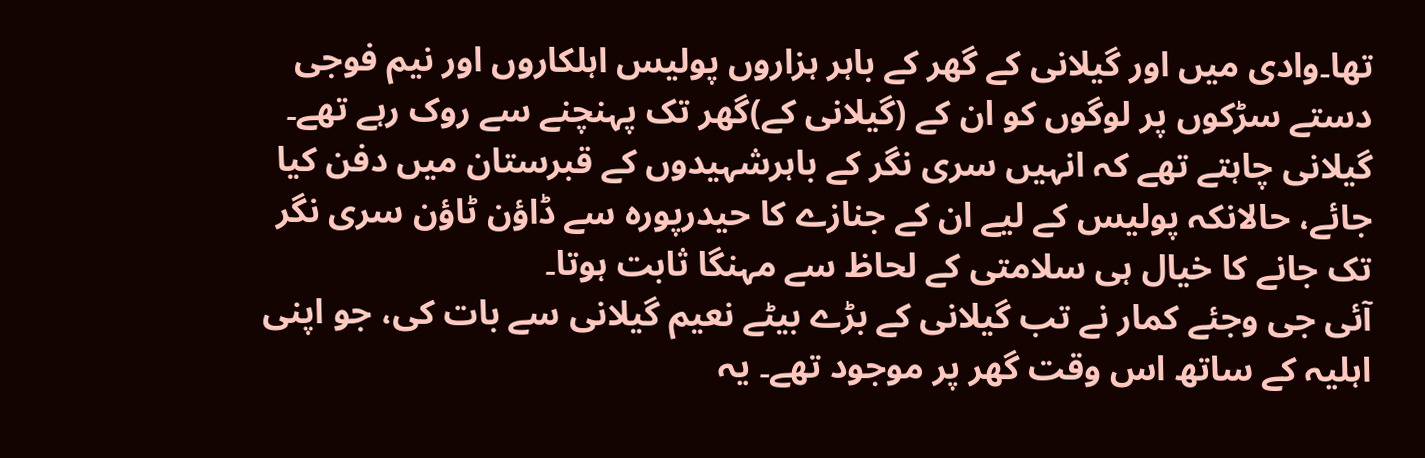تھا۔وادی میں اور گیلانی کے گھر کے باہر ہزاروں پولیس اہلکاروں اور نیم فوجی دستے سڑکوں پر لوگوں کو ان کے (گیلانی کے)گھر تک پہنچنے سے روک رہے تھے۔
گیلانی چاہتے تھے کہ انہیں سری نگر کے باہرشہیدوں کے قبرستان میں دفن کیا جائے، حالانکہ پولیس کے لیے ان کے جنازے کا حیدرپورہ سے ڈاؤن ٹاؤن سری نگر تک جانے کا خیال ہی سلامتی کے لحاظ سے مہنگا ثابت ہوتا۔
آئی جی وجئے کمار نے تب گیلانی کے بڑے بیٹے نعیم گیلانی سے بات کی، جو اپنی اہلیہ کے ساتھ اس وقت گھر پر موجود تھے۔ یہ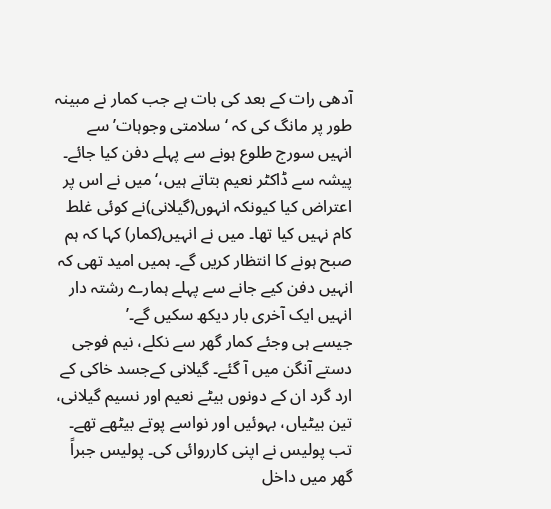آدھی رات کے بعد کی بات ہے جب کمار نے مبینہ طور پر مانگ کی کہ ‘سلامتی وجوہات’سے انہیں سورج طلوع ہونے سے پہلے دفن کیا جائے۔
پیشہ سے ڈاکٹر نعیم بتاتے ہیں،‘میں نے اس پر اعتراض کیا کیونکہ انہوں(گیلانی)نے کوئی غلط کام نہیں کیا تھا۔ میں نے انہیں(کمار) کہا کہ ہم صبح ہونے کا انتظار کریں گے۔ ہمیں امید تھی کہ انہیں دفن کیے جانے سے پہلے ہمارے رشتہ دار انہیں ایک آخری بار دیکھ سکیں گے۔’
جیسے ہی وجئے کمار گھر سے نکلے، نیم فوجی دستے آنگن میں آ گئے۔ گیلانی کےجسد خاکی کے ارد گرد ان کے دونوں بیٹے نعیم اور نسیم گیلانی، تین بیٹیاں، بہوئیں اور نواسے پوتے بیٹھے تھے۔
تب پولیس نے اپنی کارروائی کی۔ پولیس جبراً گھر میں داخل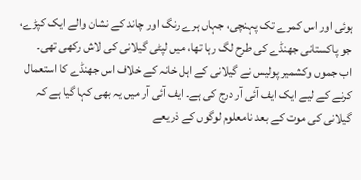ہوئی اور اس کمرے تک پہنچی، جہاں ہرے رنگ اور چاند کے نشان والے ایک کپڑے، جو پاکستانی جھنڈے کی طرح لگ رہا تھا، میں لپٹی گیلانی کی لاش رکھی تھی۔
اب جموں وکشمیر پولیس نے گیلانی کے اہل خانہ کے خلاف اس جھنڈے کا استعمال کرنے کے لیے ایک ایف آئی آر درج کی ہے۔ ایف آئی آر میں یہ بھی کہا گیا ہے کہ گیلانی کی موت کے بعد نامعلوم لوگوں کے ذریعے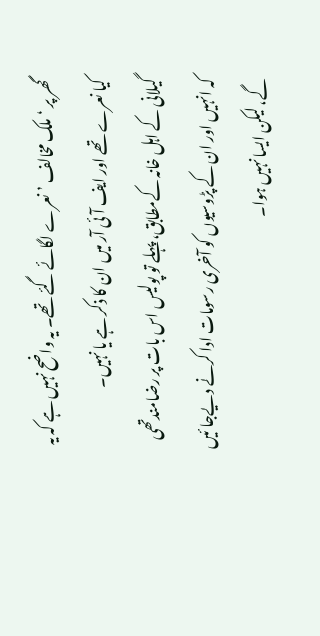گھر پر ‘ملک مخالف ’ نعرے لگائے گئے تھے۔ یہ واضح نہیں ہے کہ یہ کیا نعرے تھے اور ایف آئی آر میں ان کا ذکر ہے یا نہیں۔
گیلانی کے اہل خانہ کےمطابق، پہلے تو پولیس اس بات پر رضامندتھی کہ انہیں اور ان کے پڑوسیوں کو آخری رسومات ادا کرنے دیےجا ئیں گے، لیکن ایسا نہیں ہوا۔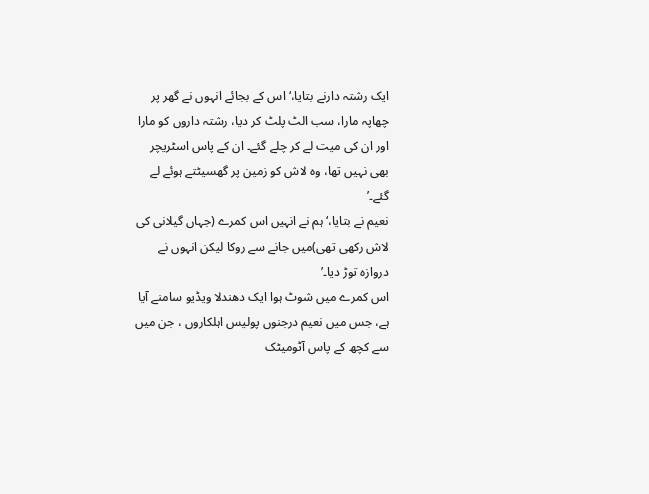ایک رشتہ دارنے بتایا،‘اس کے بجائے انہوں نے گھر پر چھاپہ مارا، سب الٹ پلٹ کر دیا، رشتہ داروں کو مارا اور ان کی میت لے کر چلے گئے۔ ان کے پاس اسٹریچر بھی نہیں تھا، وہ لاش کو زمین پر گھسیٹتے ہوئے لے گئے۔’
نعیم نے بتایا،‘ہم نے انہیں اس کمرے (جہاں گیلانی کی لاش رکھی تھی)میں جانے سے روکا لیکن انہوں نے دروازہ توڑ دیا۔’
اس کمرے میں شوٹ ہوا ایک دھندلا ویڈیو سامنے آیا ہے، جس میں نعیم درجنوں پولیس اہلکاروں ، جن میں سے کچھ کے پاس آٹومیٹک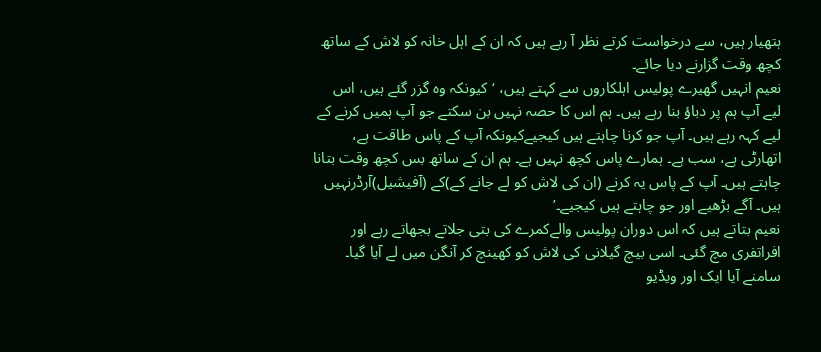ہتھیار ہیں، سے درخواست کرتے نظر آ رہے ہیں کہ ان کے اہل خانہ کو لاش کے ساتھ کچھ وقت گزارنے دیا جائے۔
نعیم انہیں گھیرے پولیس اہلکاروں سے کہتے ہیں، ‘کیونکہ وہ گزر گئے ہیں، اس لیے آپ ہم پر دباؤ بنا رہے ہیں۔ ہم اس کا حصہ نہیں بن سکتے جو آپ ہمیں کرنے کے لیے کہہ رہے ہیں۔ آپ جو کرنا چاہتے ہیں کیجیےکیونکہ آپ کے پاس طاقت ہے، اتھارٹی ہے، سب ہے۔ ہمارے پاس کچھ نہیں ہے۔ ہم ان کے ساتھ بس کچھ وقت بتانا چاہتے ہیں۔ آپ کے پاس یہ کرنے (ان کی لاش کو لے جانے کے)کے (آفیشیل)آرڈرنہیں ہیں۔ آگے بڑھیے اور جو چاہتے ہیں کیجیے۔’
نعیم بتاتے ہیں کہ اس دوران پولیس والےکمرے کی بتی جلاتے بجھاتے رہے اور افراتفری مچ گئی۔ اسی بیچ گیلانی کی لاش کو کھینچ کر آنگن میں لے آیا گیا۔
سامنے آیا ایک اور ویڈیو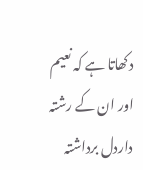دکھاتا ہے کہ نعیم اور ان کے رشتہ داردل برداشتہ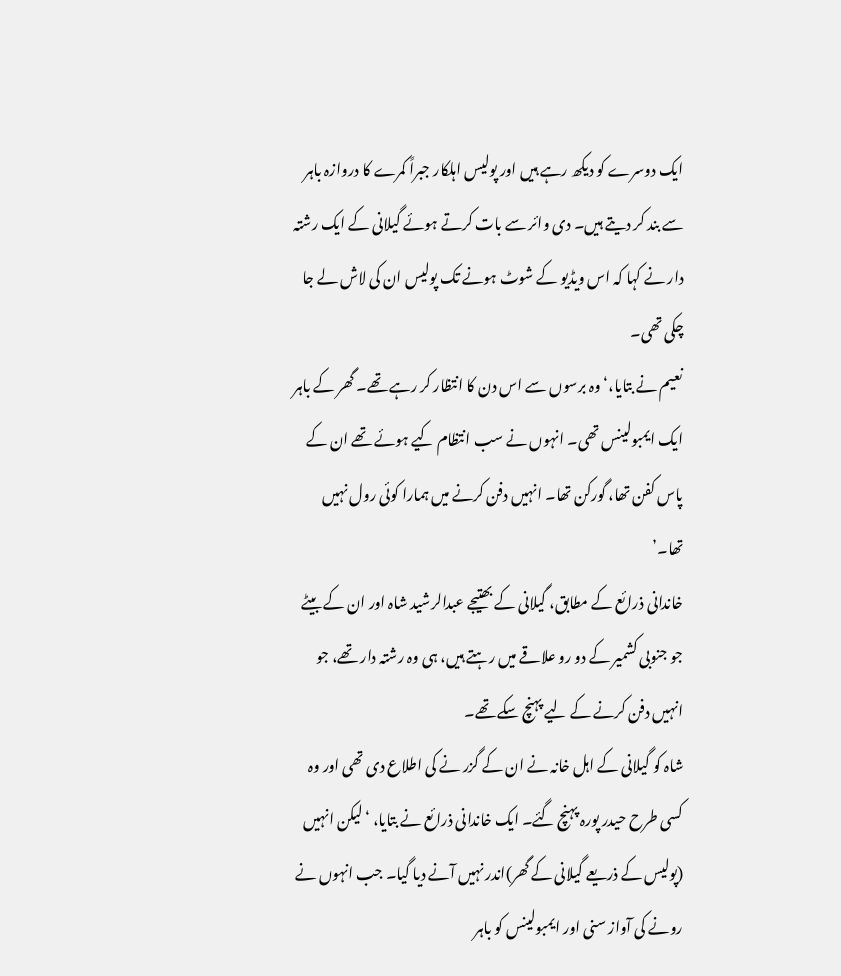ایک دوسرے کو دیکھ رہے ہیں اور پولیس اہلکار جبراً کمرے کا دروازہ باہر سے بند کر دیتے ہیں۔ دی وائر سے بات کرتے ہوئے گیلانی کے ایک رشتہ دار نے کہا کہ اس ویڈیو کے شوٹ ہونے تک پولیس ان کی لاش لے جا چکی تھی۔
نعیم نے بتایا،‘وہ برسوں سے اس دن کا انتظار کر رہے تھے۔ گھر کے باہر ایک ایمبولینس تھی۔ انہوں نے سب انتظام کیے ہوئے تھے ان کے پاس کفن تھا، گورکن تھا۔ انہیں دفن کرنے میں ہمارا کوئی رول نہیں تھا۔’
خاندانی ذرائع کے مطابق، گیلانی کے بھتیجے عبدالرشید شاہ اور ان کے بیٹے جو جنوبی کشمیر کے دو رو علاقے میں رہتے ہیں، ہی وہ رشتہ دار تھے، جو انہیں دفن کرنے کے لیے پہنچ سکے تھے۔
شاہ کو گیلانی کے اہل خانہ نے ان کے گزر نے کی اطلاع دی تھی اور وہ کسی طرح حیدر پورہ پہنچ گئے۔ ایک خاندانی ذرائع نے بتایا، ‘لیکن انہیں (پولیس کے ذریعے گیلانی کے گھر)اندر نہیں آنے دیا گیا۔ جب انہوں نے رونے کی آواز سنی اور ایمبولینس کو باہر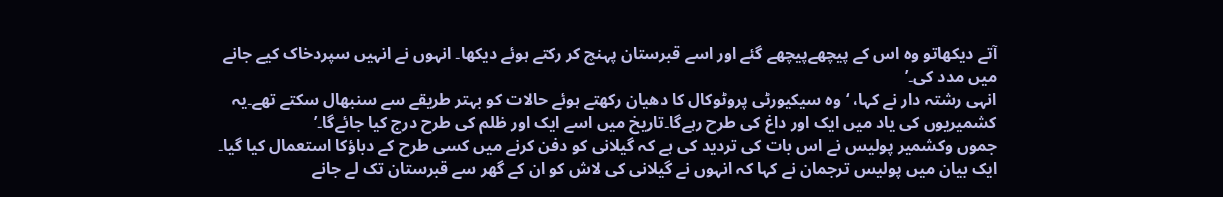آتے دیکھاتو وہ اس کے پیچھےپیچھے گئے اور اسے قبرستان پہنچ کر رکتے ہوئے دیکھا۔ انہوں نے انہیں سپردخاک کیے جانے میں مدد کی۔’
انہی رشتہ دار نے کہا، ‘وہ سیکیورٹی پروٹوکال کا دھیان رکھتے ہوئے حالات کو بہتر طریقے سے سنبھال سکتے تھے۔یہ کشمیریوں کی یاد میں ایک اور داغ کی طرح رہےگا۔تاریخ میں اسے ایک اور ظلم کی طرح درج کیا جائےگا۔’
جموں وکشمیر پولیس نے اس بات کی تردید کی ہے کہ گیلانی کو دفن کرنے میں کسی طرح کے دباؤکا استعمال کیا گیا۔ ایک بیان میں پولیس ترجمان نے کہا کہ انہوں نے گیلانی کی لاش کو ان کے گھر سے قبرستان تک لے جانے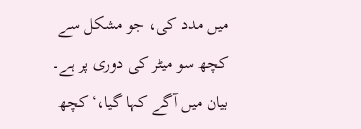میں مدد کی، جو مشکل سے کچھ سو میٹر کی دوری پر ہے۔
بیان میں آگے کہا گیا،‘کچھ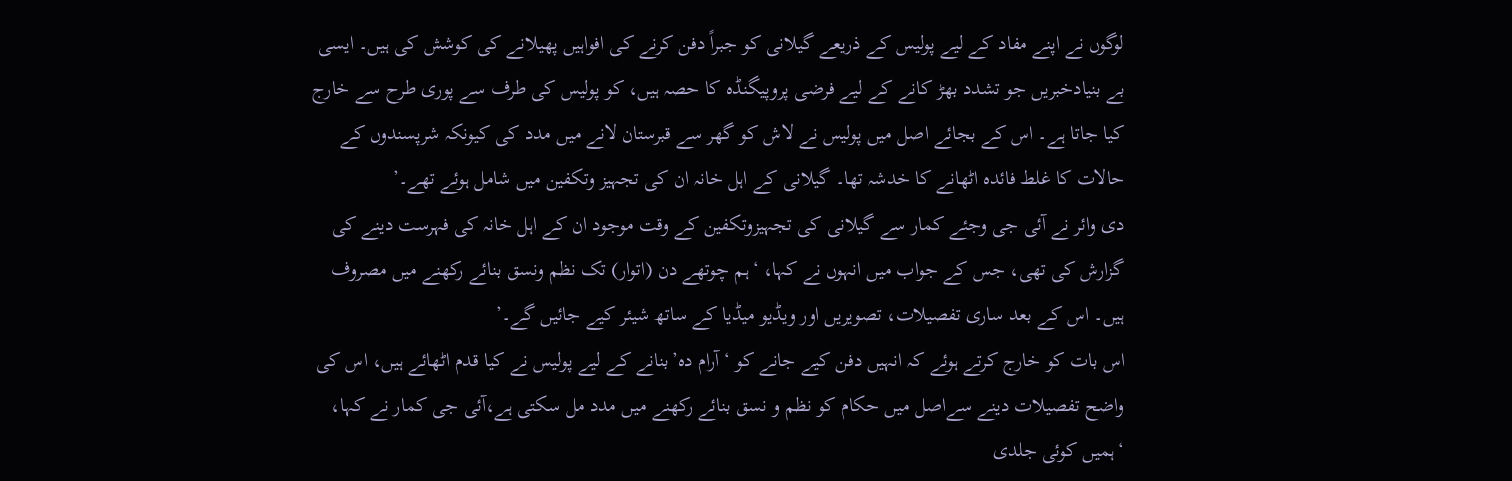لوگوں نے اپنے مفاد کے لیے پولیس کے ذریعے گیلانی کو جبراً دفن کرنے کی افواہیں پھیلانے کی کوشش کی ہیں۔ ایسی بے بنیادخبریں جو تشدد بھڑ کانے کے لیے فرضی پروپیگنڈہ کا حصہ ہیں، کو پولیس کی طرف سے پوری طرح سے خارج کیا جاتا ہے۔ اس کے بجائے اصل میں پولیس نے لاش کو گھر سے قبرستان لانے میں مدد کی کیونکہ شرپسندوں کے حالات کا غلط فائدہ اٹھانے کا خدشہ تھا۔ گیلانی کے اہل خانہ ان کی تجہیز وتکفین میں شامل ہوئے تھے۔’
دی وائر نے آئی جی وجئے کمار سے گیلانی کی تجہیزوتکفین کے وقت موجود ان کے اہل خانہ کی فہرست دینے کی گزارش کی تھی، جس کے جواب میں انہوں نے کہا، ‘ہم چوتھے دن (اتوار) تک نظم ونسق بنائے رکھنے میں مصروف ہیں۔ اس کے بعد ساری تفصیلات، تصویریں اور ویڈیو میڈیا کے ساتھ شیئر کیے جائیں گے۔’
اس بات کو خارج کرتے ہوئے کہ انہیں دفن کیے جانے کو ‘آرام دہ’بنانے کے لیے پولیس نے کیا قدم اٹھائے ہیں، اس کی واضح تفصیلات دینے سےاصل میں حکام کو نظم و نسق بنائے رکھنے میں مدد مل سکتی ہے،آئی جی کمار نے کہا، ‘ہمیں کوئی جلدی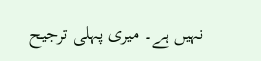نہیں ہے۔ میری پہلی ترجیح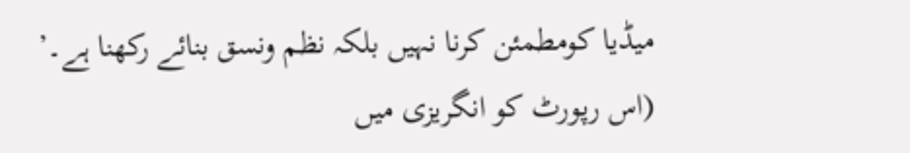میڈیا کومطمئن کرنا نہیں بلکہ نظم ونسق بنائے رکھنا ہے۔’
(اس رپورٹ کو انگریزی میں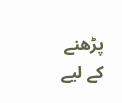پڑھنے کے لیے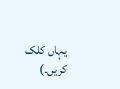یہاں کلک کریں۔)